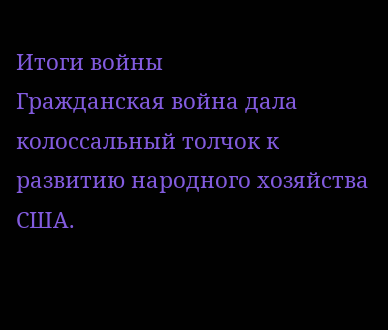Итоги войны
Гражданская война дала колоссальный толчок к развитию народного хозяйства США.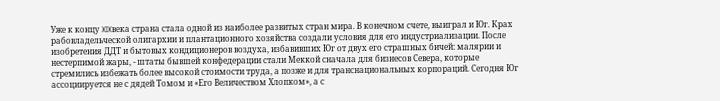Уже к концу XIXвека страна стала одной из наиболее развитых стран мира. В конечном счете, выиграл и Юг. Крах рабовладельческой олигархии и плантационного хозяйства создали условия для его индустриализации. После изобретения ДДТ и бытовых кондиционеров воздуха, избавивших Юг от двух его страшных бичей: малярии и нестерпимой жары, - штаты бывшей конфедерации стали Меккой сначала для бизнесов Севера, которые стремились избежать более высокой стоимости труда, а позже и для транснациональных корпораций. Сегодня Юг ассоциируется не с дядей Томом и «Его Величеством Хлопком», а с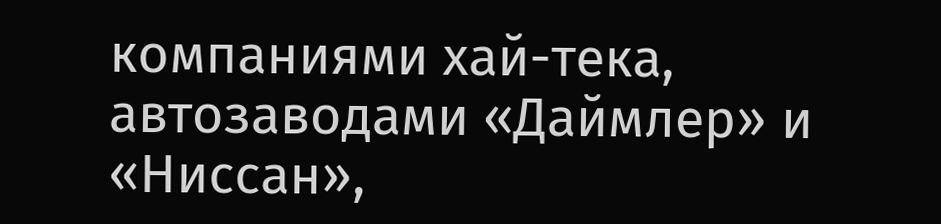компаниями хай-тека, автозаводами «Даймлер» и «Ниссан»,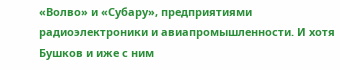«Волво» и «Субару», предприятиями радиоэлектроники и авиапромышленности. И хотя Бушков и иже с ним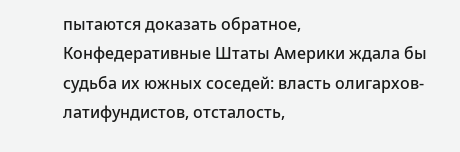пытаются доказать обратное, Конфедеративные Штаты Америки ждала бы судьба их южных соседей: власть олигархов-латифундистов, отсталость,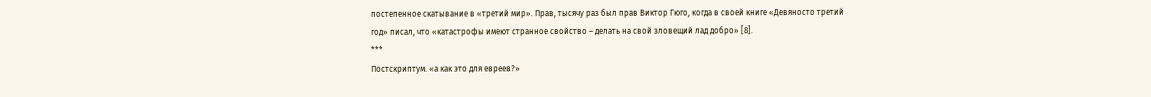постепенное скатывание в «третий мир». Прав, тысячу раз был прав Виктор Гюго, когда в своей книге «Девяносто третий год» писал, что «катастрофы имеют странное свойство – делать на свой зловещий лад добро» [8].
***
Постскриптум. «а как это для евреев?»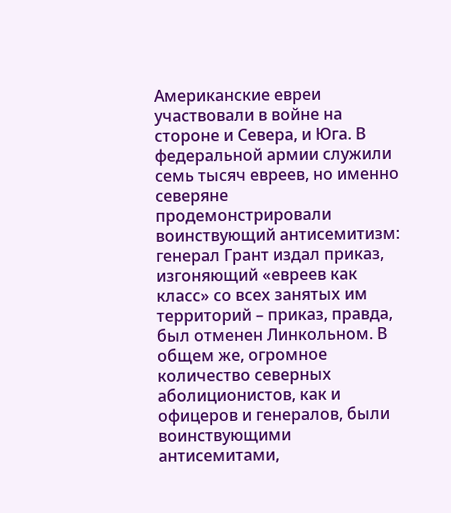Американские евреи участвовали в войне на стороне и Севера, и Юга. В федеральной армии служили семь тысяч евреев, но именно северяне продемонстрировали воинствующий антисемитизм: генерал Грант издал приказ, изгоняющий «евреев как класс» со всех занятых им территорий – приказ, правда, был отменен Линкольном. В общем же, огромное количество северных аболиционистов, как и офицеров и генералов, были воинствующими антисемитами,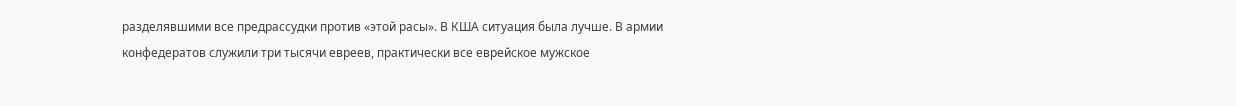разделявшими все предрассудки против «этой расы». В КША ситуация была лучше. В армии конфедератов служили три тысячи евреев, практически все еврейское мужское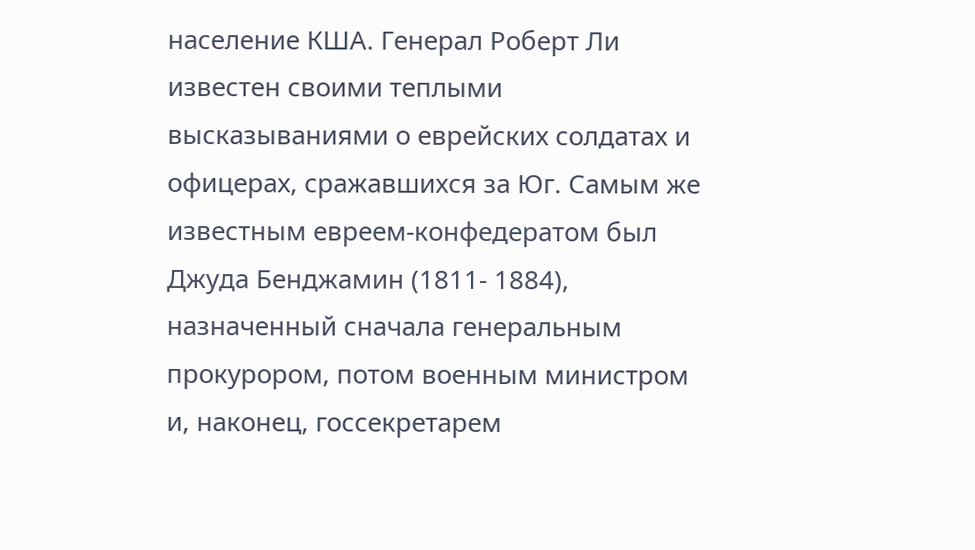население КША. Генерал Роберт Ли известен своими теплыми высказываниями о еврейских солдатах и офицерах, сражавшихся за Юг. Самым же известным евреем-конфедератом был Джуда Бенджамин (1811- 1884), назначенный сначала генеральным прокурором, потом военным министром и, наконец, госсекретарем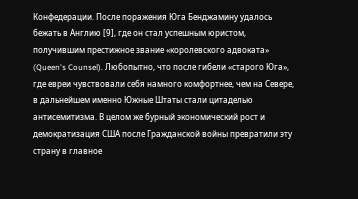Конфедерации. После поражения Юга Бенджамину удалось бежать в Англию [9], где он стал успешным юристом, получившим престижное звание «королевского адвоката» (Queen's Counsel). Любопытно, что после гибели «старого Юга», где евреи чувствовали себя намного комфортнее, чем на Севере, в дальнейшем именно Южные Штаты стали цитаделью антисемитизма. В целом же бурный экономический рост и демократизация США после Гражданской войны превратили эту страну в главное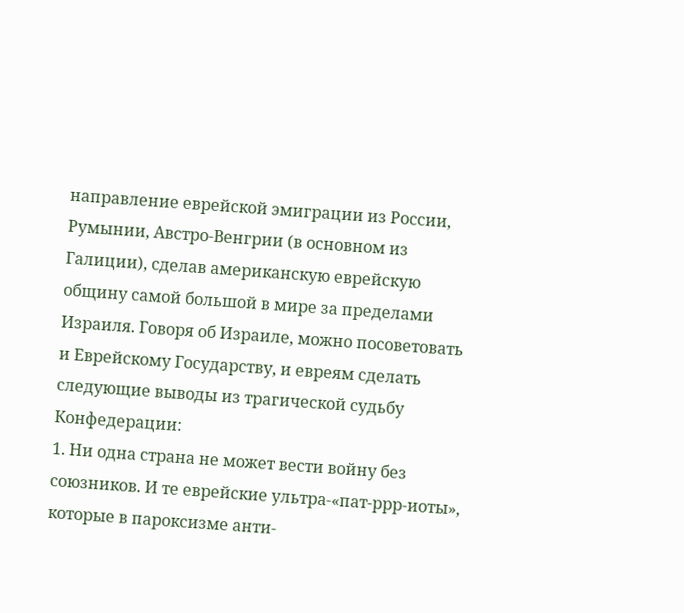направление еврейской эмиграции из России, Румынии, Австро-Венгрии (в основном из Галиции), сделав американскую еврейскую общину самой большой в мире за пределами Израиля. Говоря об Израиле, можно посоветовать и Еврейскому Государству, и евреям сделать следующие выводы из трагической судьбу Конфедерации:
1. Ни одна страна не может вести войну без союзников. И те еврейские ультра-«пат-ррр-иоты», которые в пароксизме анти-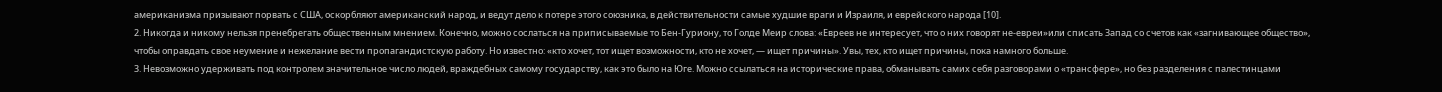американизма призывают порвать с США, оскорбляют американский народ, и ведут дело к потере этого союзника, в действительности самые худшие враги и Израиля, и еврейского народа [10].
2. Никогда и никому нельзя пренебрегать общественным мнением. Конечно, можно сослаться на приписываемые то Бен-Гуриону, то Голде Меир слова: «Евреев не интересует, что о них говорят не-евреи»или списать Запад со счетов как «загнивающее общество», чтобы оправдать свое неумение и нежелание вести пропагандистскую работу. Но известно: «кто хочет, тот ищет возможности, кто не хочет, — ищет причины». Увы, тех, кто ищет причины, пока намного больше.
3. Невозможно удерживать под контролем значительное число людей, враждебных самому государству, как это было на Юге. Можно ссылаться на исторические права, обманывать самих себя разговорами о «трансфере», но без разделения с палестинцами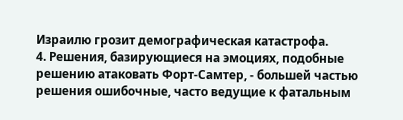Израилю грозит демографическая катастрофа.
4. Решения, базирующиеся на эмоциях, подобные решению атаковать Форт-Самтер, ‑ большей частью решения ошибочные, часто ведущие к фатальным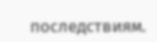последствиям.